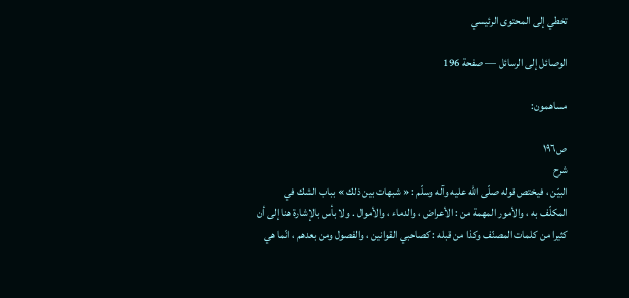تخطي إلى المحتوى الرئيسي

الوصائل إلى الرسائل — صفحة 196

مساهمون:

ص١٩٦
شرح
البيّن ، فيختص قوله صلّى اللّه عليه وآله وسلّم : « شبهات بين ذلك » بباب الشك في المكلّف به ، والأمور المهمة من : الأعراض ، والدماء ، والأموال . ولا بأس بالإشارة هنا إلى أن كثيرا من كلمات المصنّف وكذا من قبله : كصاحبي القوانين ، والفصول ومن بعدهم ، انّما هي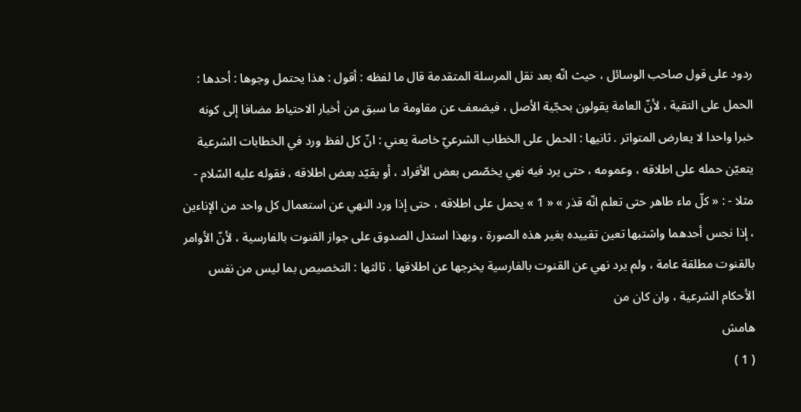ردود على قول صاحب الوسائل ، حيث انّه بعد نقل المرسلة المتقدمة قال ما لفظه : أقول : هذا يحتمل وجوها : أحدها : الحمل على التقية ، لأنّ العامة يقولون بحجّية الأصل ، فيضعف عن مقاومة ما سبق من أخبار الاحتياط مضافا إلى كونه خبرا واحدا لا يعارض المتواتر . ثانيها : الحمل على الخطاب الشرعيّ خاصة يعني : انّ كل لفظ ورد في الخطابات الشرعية يتعيّن حمله على اطلاقه ، وعمومه ، حتى يرد فيه نهي يخصّص بعض الأفراد ، أو يقيّد بعض اطلاقه ، فقوله عليه السّلام - مثلا - : « كلّ ماء طاهر حتى تعلم انّه قذر » « 1 » يحمل على اطلاقه ، حتى إذا ورد النهي عن استعمال كل واحد من الإناءين ، إذا نجس أحدهما واشتبها تعين تقييده بغير هذه الصورة ، وبهذا استدل الصدوق على جواز القنوت بالفارسية ، لأنّ الأوامر بالقنوت مطلقة عامة ، ولم يرد نهي عن القنوت بالفارسية يخرجها عن اطلاقها . ثالثها : التخصيص بما ليس من نفس الأحكام الشرعية ، وان كان من
هامش
( 1 )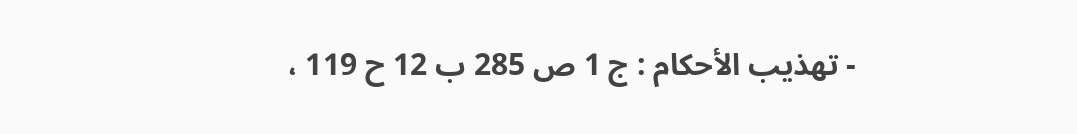- تهذيب الأحكام : ج 1 ص 285 ب 12 ح 119 ،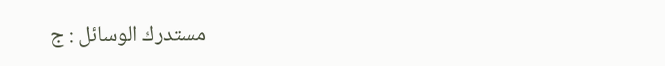مستدرك الوسائل : ج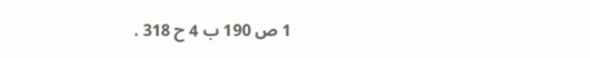1 ص 190 ب 4 ح 318 .